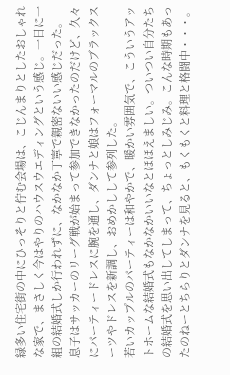緑多い住宅街の中にひっそりと佇む会場は、こじんまりとしたおしゃれな家で、まさしく今はやりのハウスウエディングという感じ。一日に一組の結婚式しか行われずに、なかなか丁寧で親密ないい感じだった。
息子はサッカーのリーグ戦が始まって参加できなかったのだけど、久々にパーティードレスに腕を通し、ダンナと娘はフォーマルのブラックスーツやドレスを新調し、おめかしして参列した。
若いカップルのパーティーは和やかで、暖かい雰囲気で、こういうアットホームな結婚式もなかなかいいなとほほえましい。ついつい自分たちの結婚式を思い出してしまって、ちょっとしみじみ。こんな時期もあったのねーとちらりとダンナを見ると、もくもくと料理と格闘中・・・。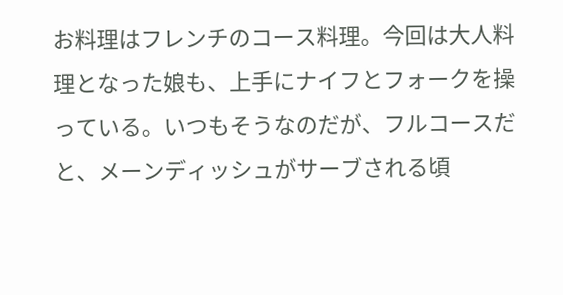お料理はフレンチのコース料理。今回は大人料理となった娘も、上手にナイフとフォークを操っている。いつもそうなのだが、フルコースだと、メーンディッシュがサーブされる頃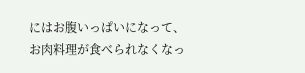にはお腹いっぱいになって、お肉料理が食べられなくなっ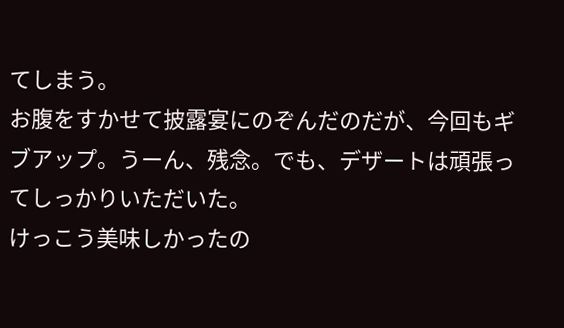てしまう。
お腹をすかせて披露宴にのぞんだのだが、今回もギブアップ。うーん、残念。でも、デザートは頑張ってしっかりいただいた。
けっこう美味しかったの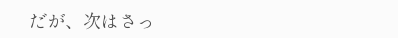だが、次はさっ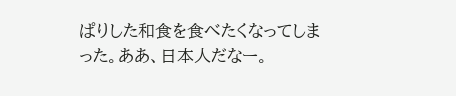ぱりした和食を食べたくなってしまった。ああ、日本人だなー。